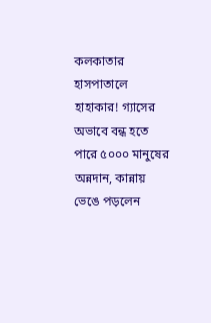কলকাতার হাসপাতালে হাহাকার! গ্যাসের অভাবে বন্ধ হতে পারে ৫০০০ মানুষের অন্নদান, কান্নায় ভেঙে পড়লেন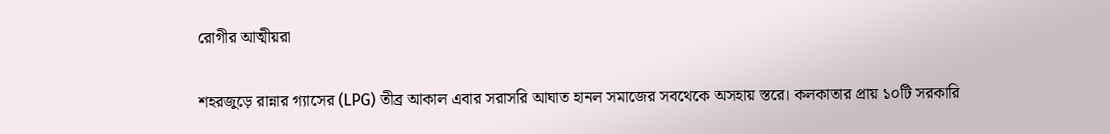রোগীর আত্মীয়রা

শহরজুড়ে রান্নার গ্যাসের (LPG) তীব্র আকাল এবার সরাসরি আঘাত হানল সমাজের সবথেকে অসহায় স্তরে। কলকাতার প্রায় ১০টি সরকারি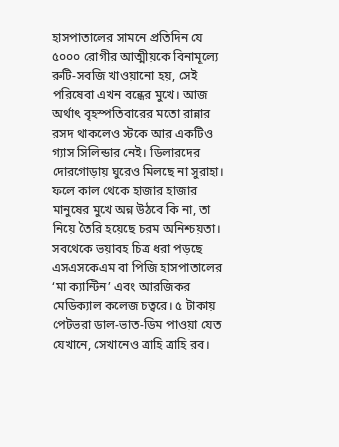হাসপাতালের সামনে প্রতিদিন যে ৫০০০ রোগীর আত্মীয়কে বিনামূল্যে রুটি-সবজি খাওয়ানো হয়, সেই পরিষেবা এখন বন্ধের মুখে। আজ অর্থাৎ বৃহস্পতিবারের মতো রান্নার রসদ থাকলেও স্টকে আর একটিও গ্যাস সিলিন্ডার নেই। ডিলারদের দোরগোড়ায় ঘুরেও মিলছে না সুরাহা। ফলে কাল থেকে হাজার হাজার মানুষের মুখে অন্ন উঠবে কি না, তা নিয়ে তৈরি হয়েছে চরম অনিশ্চয়তা।
সবথেকে ভয়াবহ চিত্র ধরা পড়ছে এসএসকেএম বা পিজি হাসপাতালের ‘মা ক্যান্টিন’ এবং আরজিকর মেডিক্যাল কলেজ চত্বরে। ৫ টাকায় পেটভরা ডাল-ভাত-ডিম পাওয়া যেত যেখানে, সেখানেও ত্রাহি ত্রাহি রব।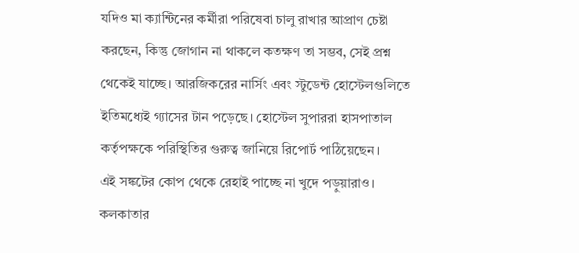যদিও মা ক্যান্টিনের কর্মীরা পরিষেবা চালু রাখার আপ্রাণ চেষ্টা করছেন, কিন্তু জোগান না থাকলে কতক্ষণ তা সম্ভব, সেই প্রশ্ন থেকেই যাচ্ছে। আরজিকরের নার্সিং এবং স্টুডেন্ট হোস্টেলগুলিতে ইতিমধ্যেই গ্যাসের টান পড়েছে। হোস্টেল সুপাররা হাসপাতাল কর্তৃপক্ষকে পরিস্থিতির গুরুত্ব জানিয়ে রিপোর্ট পাঠিয়েছেন।
এই সঙ্কটের কোপ থেকে রেহাই পাচ্ছে না খুদে পড়ুয়ারাও। কলকাতার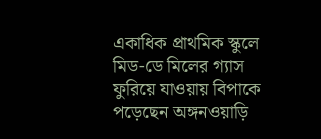একাধিক প্রাথমিক স্কুলে মিড-ডে মিলের গ্যাস ফুরিয়ে যাওয়ায় বিপাকে পড়েছেন অঙ্গনওয়াড়ি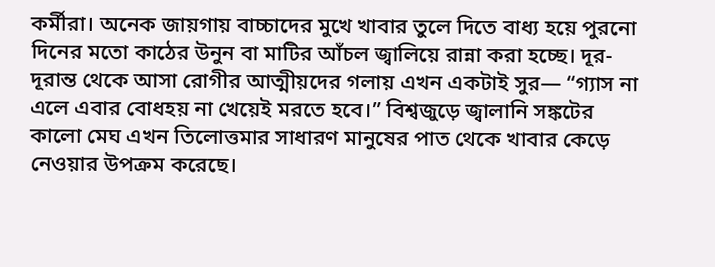কর্মীরা। অনেক জায়গায় বাচ্চাদের মুখে খাবার তুলে দিতে বাধ্য হয়ে পুরনো দিনের মতো কাঠের উনুন বা মাটির আঁচল জ্বালিয়ে রান্না করা হচ্ছে। দূর-দূরান্ত থেকে আসা রোগীর আত্মীয়দের গলায় এখন একটাই সুর— “গ্যাস না এলে এবার বোধহয় না খেয়েই মরতে হবে।” বিশ্বজুড়ে জ্বালানি সঙ্কটের কালো মেঘ এখন তিলোত্তমার সাধারণ মানুষের পাত থেকে খাবার কেড়ে নেওয়ার উপক্রম করেছে।